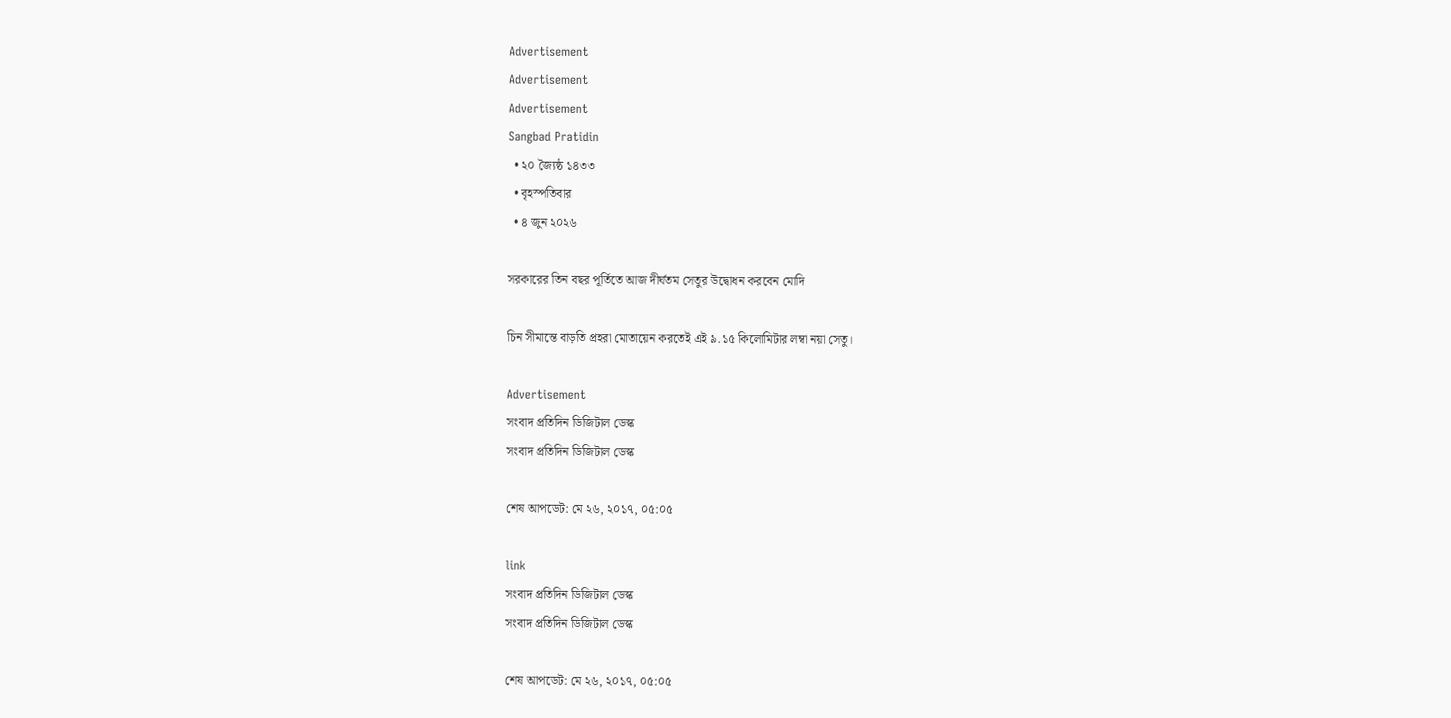Advertisement
Advertisement
Advertisement
Sangbad Pratidin
  • ২০ জ্যৈষ্ঠ ১৪৩৩
  • বৃহস্পতিবার
  • ৪ জুন ২০২৬

সরকারের তিন বছর পূর্তিতে আজ দীর্ঘতম সেতুর উদ্বোধন করবেন মোদি

চিন সীমান্তে বাড়তি প্রহরা মোতায়েন করতেই এই ৯.১৫ কিলোমিটার লম্বা নয়া সেতু।

Advertisement
সংবাদ প্রতিদিন ডিজিটাল ডেস্ক
সংবাদ প্রতিদিন ডিজিটাল ডেস্ক

শেষ আপডেট: মে ২৬, ২০১৭, ০৫:০৫

link
সংবাদ প্রতিদিন ডিজিটাল ডেস্ক
সংবাদ প্রতিদিন ডিজিটাল ডেস্ক

শেষ আপডেট: মে ২৬, ২০১৭, ০৫:০৫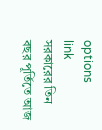options
link
সরকারের তিন বছর পূর্তিতে আজ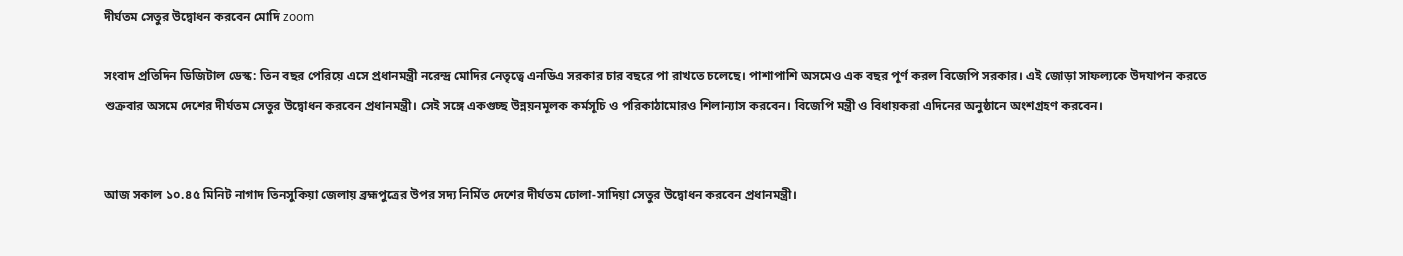দীর্ঘতম সেতুর উদ্বোধন করবেন মোদি zoom

সংবাদ প্রতিদিন ডিজিটাল ডেস্ক: তিন বছর পেরিয়ে এসে প্রধানমন্ত্রী নরেন্দ্র মোদির নেতৃত্বে এনডিএ সরকার চার বছরে পা রাখতে চলেছে। পাশাপাশি অসমেও এক বছর পূর্ণ করল বিজেপি সরকার। এই জোড়া সাফল্যকে উদযাপন করতে শুক্রবার অসমে দেশের দীর্ঘতম সেতুর উদ্বোধন করবেন প্রধানমন্ত্রী। সেই সঙ্গে একগুচ্ছ উন্নয়নমূলক কর্মসূচি ও পরিকাঠামোরও শিলান্যাস করবেন। বিজেপি মন্ত্রী ও বিধায়করা এদিনের অনুষ্ঠানে অংশগ্রহণ করবেন।


আজ সকাল ১০.৪৫ মিনিট নাগাদ তিনসুকিয়া জেলায় ব্রহ্মপুত্রের উপর সদ্য নির্মিত দেশের দীর্ঘতম ঢোলা-সাদিয়া সেতুর উদ্বোধন করবেন প্রধানমন্ত্রী।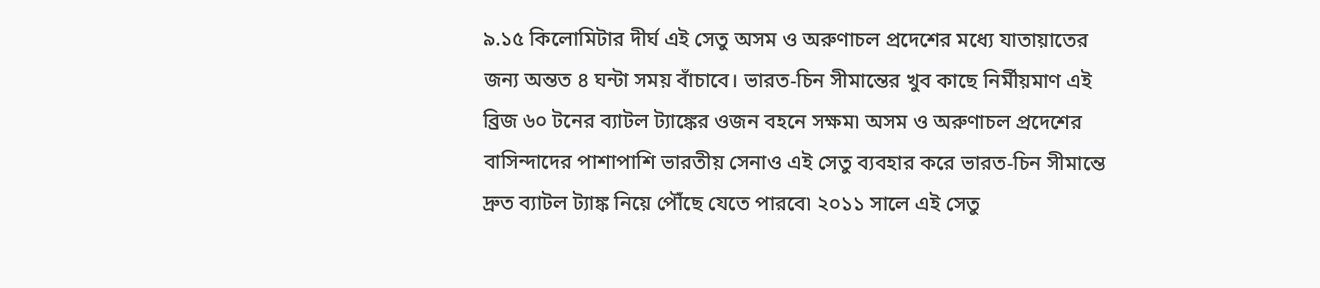৯.১৫ কিলোমিটার দীর্ঘ এই সেতু অসম ও অরুণাচল প্রদেশের মধ্যে যাতায়াতের জন্য অন্তত ৪ ঘন্টা সময় বাঁচাবে। ভারত-চিন সীমান্তের খুব কাছে নির্মীয়মাণ এই ব্রিজ ৬০ টনের ব্যাটল ট্যাঙ্কের ওজন বহনে সক্ষম৷ অসম ও অরুণাচল প্রদেশের বাসিন্দাদের পাশাপাশি ভারতীয় সেনাও এই সেতু ব্যবহার করে ভারত-চিন সীমান্তে দ্রুত ব্যাটল ট্যাঙ্ক নিয়ে পৌঁছে যেতে পারবে৷ ২০১১ সালে এই সেতু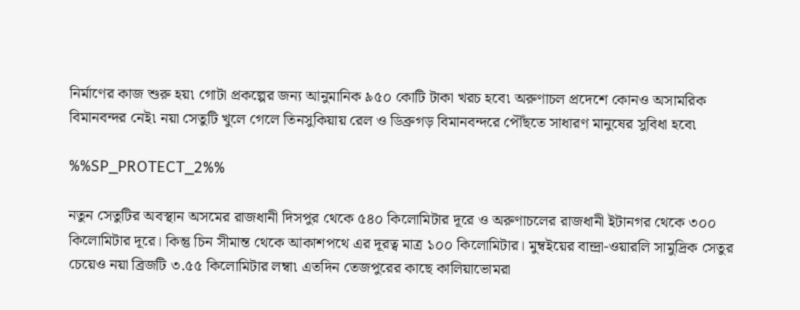নির্মাণের কাজ শুরু হয়৷ গোটা প্রকল্পের জন্য আনুমানিক ৯৫০ কোটি টাকা খরচ হবে৷ অরুণাচল প্রদেশে কোনও অসামরিক বিমানবন্দর নেই৷ নয়া সেতুটি খুলে গেলে তিনসুকিয়ায় রেল ও ডিব্রুগড় বিমানবন্দরে পৌঁছতে সাধারণ মানুষের সুবিধা হবে৷

%%SP_PROTECT_2%%

নতুন সেতুটির অবস্থান অসমের রাজধানী দিসপুর থেকে ৫৪০ কিলোমিটার দূরে ও অরুণাচলের রাজধানী ইটানগর থেকে ৩০০ কিলোমিটার দূরে। কিন্তু চিন সীমান্ত থেকে আকাশপথে এর দূরত্ব মাত্র ১০০ কিলোমিটার। মুম্বইয়ের বান্দ্রা-ওয়ারলি সামুদ্রিক সেতুর চেয়েও নয়া ব্রিজটি ৩.৫৫ কিলোমিটার লম্বা৷ এতদিন তেজপুরের কাছে কালিয়াভোমরা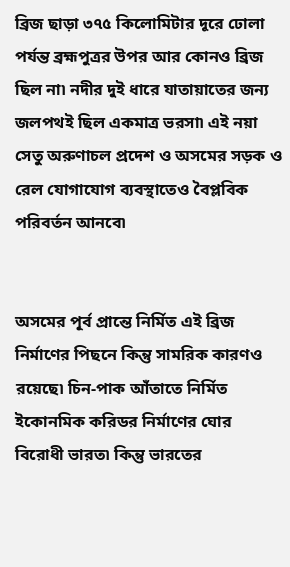ব্রিজ ছাড়া ৩৭৫ কিলোমিটার দূরে ঢোলা পর্যন্ত ব্রহ্মপুত্রর উপর আর কোনও ব্রিজ ছিল না৷ নদীর দুই ধারে যাতায়াতের জন্য জলপথই ছিল একমাত্র ভরসা৷ এই নয়া সেতু অরুণাচল প্রদেশ ও অসমের সড়ক ও রেল যোগাযোগ ব্যবস্থাতেও বৈপ্লবিক পরিবর্তন আনবে৷


অসমের পূর্ব প্রান্তে নির্মিত এই ব্রিজ নির্মাণের পিছনে কিন্তু সামরিক কারণও রয়েছে৷ চিন-পাক আঁতাতে নির্মিত ইকোনমিক করিডর নির্মাণের ঘোর বিরোধী ভারত৷ কিন্তু ভারতের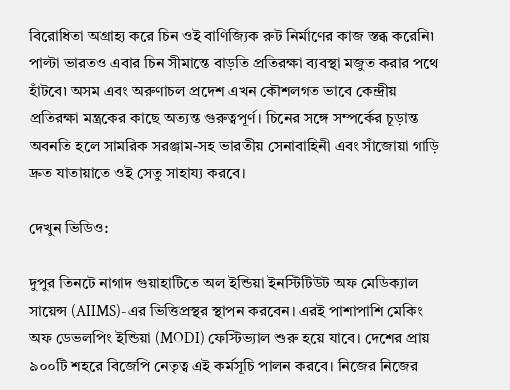বিরোধিতা অগ্রাহ্য করে চিন ওই বাণিজ্যিক রুট নির্মাণের কাজ স্তব্ধ করেনি৷ পাল্টা ভারতও এবার চিন সীমান্তে বাড়তি প্রতিরক্ষা ব্যবস্থা মজুত করার পথে হাঁটবে৷ অসম এবং অরুণাচল প্রদেশ এখন কৌশলগত ভাবে কেন্দ্রীয় প্রতিরক্ষা মন্ত্রকের কাছে অত্যন্ত গুরুত্বপূর্ণ। চিনের সঙ্গে সম্পর্কের চূড়ান্ত অবনতি হলে সামরিক সরঞ্জাম-সহ ভারতীয় সেনাবাহিনী এবং সাঁজোয়া গাড়ি দ্রুত যাতায়াতে ওই সেতু সাহায্য করবে।

দেখুন ভিডিও:

দুপুর তিনটে নাগাদ গুয়াহাটিতে অল ইন্ডিয়া ইনস্টিটিউট অফ মেডিক্যাল সায়েন্স (AIIMS)-এর ভিত্তিপ্রস্থর স্থাপন করবেন। এরই পাশাপাশি মেকিং অফ ডেভলপিং ইন্ডিয়া (MODI) ফেস্টিভ্যাল শুরু হয়ে যাবে। দেশের প্রায় ৯০০টি শহরে বিজেপি নেতৃত্ব এই কর্মসূচি পালন করবে। নিজের নিজের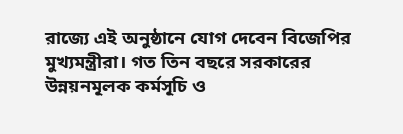রাজ্যে এই অনুষ্ঠানে যোগ দেবেন বিজেপির মুখ্যমন্ত্রীরা। গত তিন বছরে সরকারের উন্নয়নমূলক কর্মসূচি ও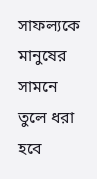সাফল্যকে মানুষের সামনে তুলে ধরা হবে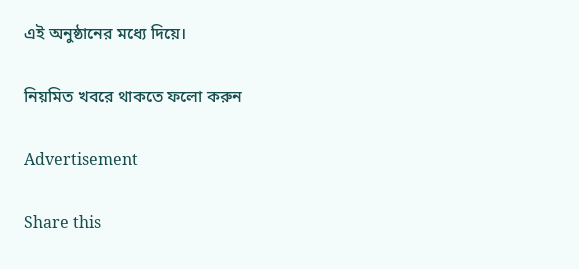এই অনুষ্ঠানের মধ্যে দিয়ে।

নিয়মিত খবরে থাকতে ফলো করুন

Advertisement

Share this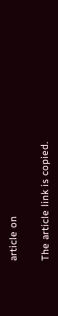article on

The article link is copied.